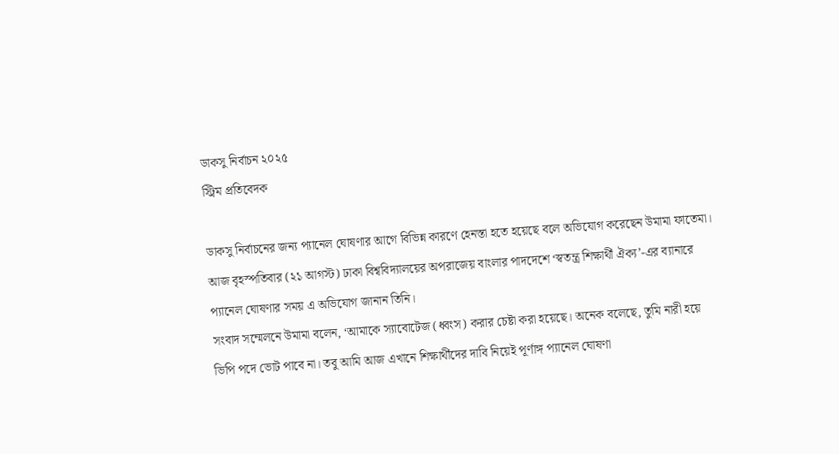ডাকসু নির্বাচন ২০২৫
স্ট্রিম প্রতিবেদক

ডাকসু নির্বাচনের জন্য প্যানেল ঘোষণার আগে বিভিন্ন কারণে হেনস্তা হতে হয়েছে বলে অভিযোগ করেছেন উমামা ফাতেমা। আজ বৃহস্পতিবার (২১ আগস্ট) ঢাকা বিশ্ববিদ্যালয়ের অপরাজেয় বাংলার পাদদেশে ‘স্বতন্ত্র শিক্ষার্থী ঐক্য’-এর ব্যানারে প্যানেল ঘোষণার সময় এ অভিযোগ জানান তিনি।
সংবাদ সম্মেলনে উমামা বলেন, ‘আমাকে স্যাবোটেজ (ধ্বংস) করার চেষ্টা করা হয়েছে। অনেক বলেছে, তুমি নারী হয়ে ভিপি পদে ভোট পাবে না। তবু আমি আজ এখানে শিক্ষার্থীদের দাবি নিয়েই পূর্ণাঙ্গ প্যানেল ঘোষণা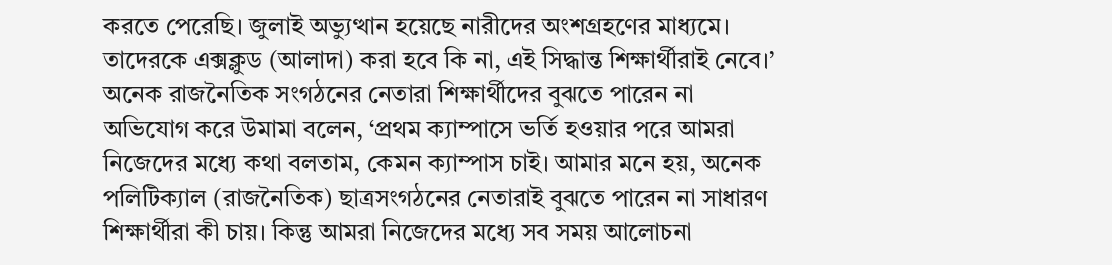করতে পেরেছি। জুলাই অভ্যুত্থান হয়েছে নারীদের অংশগ্রহণের মাধ্যমে। তাদেরকে এক্সক্লুড (আলাদা) করা হবে কি না, এই সিদ্ধান্ত শিক্ষার্থীরাই নেবে।’
অনেক রাজনৈতিক সংগঠনের নেতারা শিক্ষার্থীদের বুঝতে পারেন না অভিযোগ করে উমামা বলেন, ‘প্রথম ক্যাম্পাসে ভর্তি হওয়ার পরে আমরা নিজেদের মধ্যে কথা বলতাম, কেমন ক্যাম্পাস চাই। আমার মনে হয়, অনেক পলিটিক্যাল (রাজনৈতিক) ছাত্রসংগঠনের নেতারাই বুঝতে পারেন না সাধারণ শিক্ষার্থীরা কী চায়। কিন্তু আমরা নিজেদের মধ্যে সব সময় আলোচনা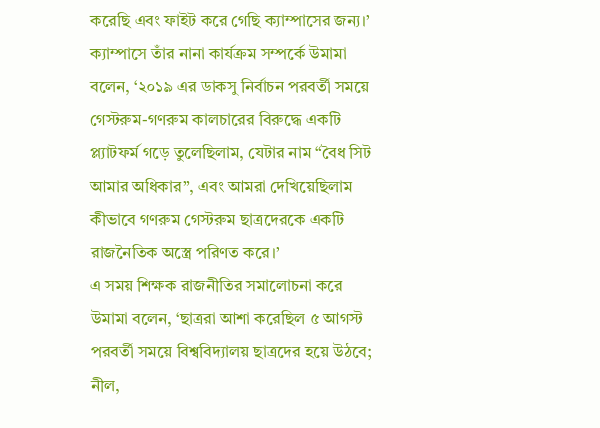করেছি এবং ফাইট করে গেছি ক্যাম্পাসের জন্য।’
ক্যাম্পাসে তাঁর নানা কার্যক্রম সম্পর্কে উমামা বলেন, ‘২০১৯ এর ডাকসু নির্বাচন পরবর্তী সময়ে গেস্টরুম-গণরুম কালচারের বিরুদ্ধে একটি প্ল্যাটফর্ম গড়ে তুলেছিলাম, যেটার নাম “বৈধ সিট আমার অধিকার”, এবং আমরা দেখিয়েছিলাম কীভাবে গণরুম গেস্টরুম ছাত্রদেরকে একটি রাজনৈতিক অস্ত্রে পরিণত করে।’
এ সময় শিক্ষক রাজনীতির সমালোচনা করে উমামা বলেন, ‘ছাত্ররা আশা করেছিল ৫ আগস্ট পরবর্তী সময়ে বিশ্ববিদ্যালয় ছাত্রদের হয়ে উঠবে; নীল,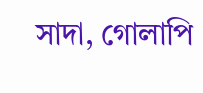সাদা, গোলাপি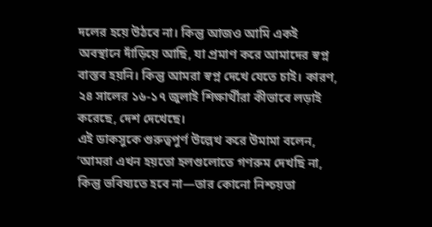দলের হয়ে উঠবে না। কিন্তু আজও আমি একই অবস্থানে দাঁড়িয়ে আছি, যা প্রমাণ করে আমাদের স্বপ্ন বাস্তব হয়নি। কিন্তু আমরা স্বপ্ন দেখে যেতে চাই। কারণ, ২৪ সালের ১৬-১৭ জুলাই শিক্ষার্থীরা কীভাবে লড়াই করেছে, দেশ দেখেছে।
এই ডাকসুকে গুরুত্বপুর্ণ উল্লেখ করে উমামা বলেন, ‘আমরা এখন হয়তো হলগুলোতে গণরুম দেখছি না, কিন্তু ভবিষ্যতে হবে না—তার কোনো নিশ্চয়তা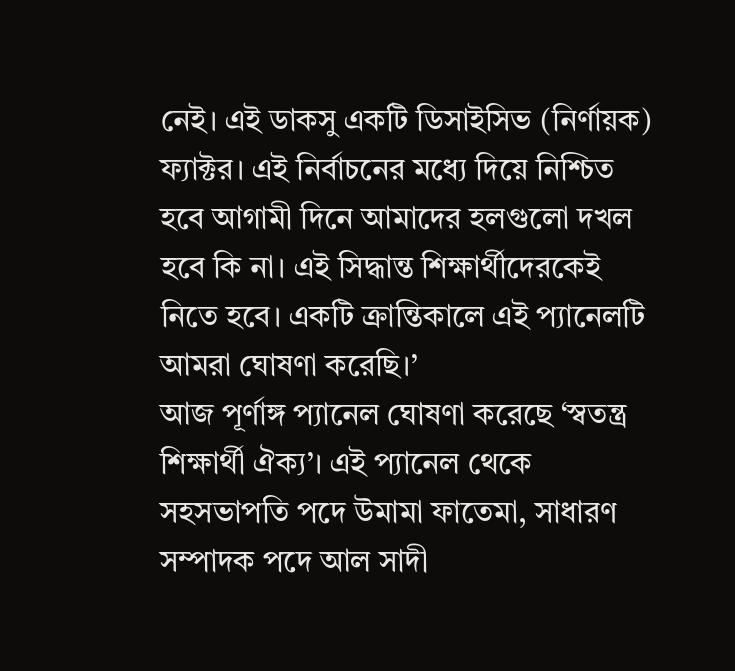নেই। এই ডাকসু একটি ডিসাইসিভ (নির্ণায়ক) ফ্যাক্টর। এই নির্বাচনের মধ্যে দিয়ে নিশ্চিত হবে আগামী দিনে আমাদের হলগুলো দখল হবে কি না। এই সিদ্ধান্ত শিক্ষার্থীদেরকেই নিতে হবে। একটি ক্রান্তিকালে এই প্যানেলটি আমরা ঘোষণা করেছি।’
আজ পূর্ণাঙ্গ প্যানেল ঘোষণা করেছে ‘স্বতন্ত্র শিক্ষার্থী ঐক্য’। এই প্যানেল থেকে সহসভাপতি পদে উমামা ফাতেমা, সাধারণ সম্পাদক পদে আল সাদী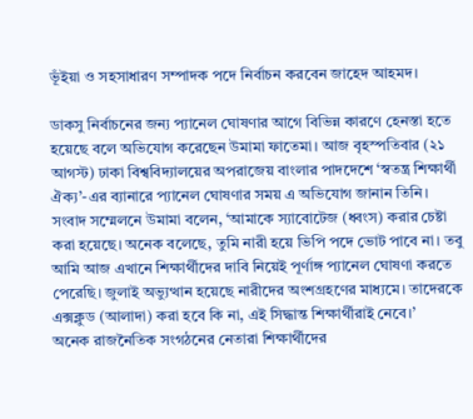ভূঁইয়া ও সহসাধারণ সম্পাদক পদে নির্বাচন করবেন জাহেদ আহমদ।

ডাকসু নির্বাচনের জন্য প্যানেল ঘোষণার আগে বিভিন্ন কারণে হেনস্তা হতে হয়েছে বলে অভিযোগ করেছেন উমামা ফাতেমা। আজ বৃহস্পতিবার (২১ আগস্ট) ঢাকা বিশ্ববিদ্যালয়ের অপরাজেয় বাংলার পাদদেশে ‘স্বতন্ত্র শিক্ষার্থী ঐক্য’-এর ব্যানারে প্যানেল ঘোষণার সময় এ অভিযোগ জানান তিনি।
সংবাদ সম্মেলনে উমামা বলেন, ‘আমাকে স্যাবোটেজ (ধ্বংস) করার চেষ্টা করা হয়েছে। অনেক বলেছে, তুমি নারী হয়ে ভিপি পদে ভোট পাবে না। তবু আমি আজ এখানে শিক্ষার্থীদের দাবি নিয়েই পূর্ণাঙ্গ প্যানেল ঘোষণা করতে পেরেছি। জুলাই অভ্যুত্থান হয়েছে নারীদের অংশগ্রহণের মাধ্যমে। তাদেরকে এক্সক্লুড (আলাদা) করা হবে কি না, এই সিদ্ধান্ত শিক্ষার্থীরাই নেবে।’
অনেক রাজনৈতিক সংগঠনের নেতারা শিক্ষার্থীদের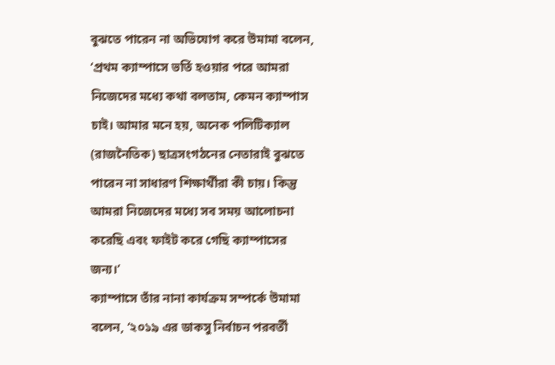বুঝতে পারেন না অভিযোগ করে উমামা বলেন, ‘প্রথম ক্যাম্পাসে ভর্তি হওয়ার পরে আমরা নিজেদের মধ্যে কথা বলতাম, কেমন ক্যাম্পাস চাই। আমার মনে হয়, অনেক পলিটিক্যাল (রাজনৈতিক) ছাত্রসংগঠনের নেতারাই বুঝতে পারেন না সাধারণ শিক্ষার্থীরা কী চায়। কিন্তু আমরা নিজেদের মধ্যে সব সময় আলোচনা করেছি এবং ফাইট করে গেছি ক্যাম্পাসের জন্য।’
ক্যাম্পাসে তাঁর নানা কার্যক্রম সম্পর্কে উমামা বলেন, ‘২০১৯ এর ডাকসু নির্বাচন পরবর্তী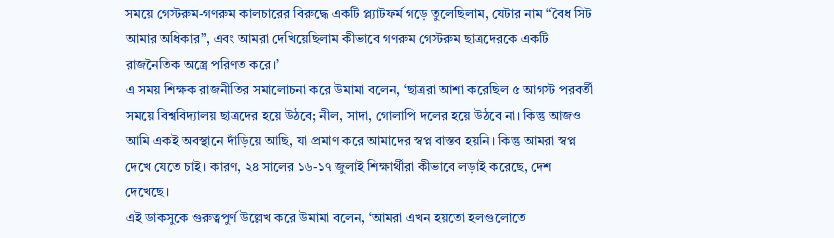সময়ে গেস্টরুম-গণরুম কালচারের বিরুদ্ধে একটি প্ল্যাটফর্ম গড়ে তুলেছিলাম, যেটার নাম “বৈধ সিট আমার অধিকার”, এবং আমরা দেখিয়েছিলাম কীভাবে গণরুম গেস্টরুম ছাত্রদেরকে একটি রাজনৈতিক অস্ত্রে পরিণত করে।’
এ সময় শিক্ষক রাজনীতির সমালোচনা করে উমামা বলেন, ‘ছাত্ররা আশা করেছিল ৫ আগস্ট পরবর্তী সময়ে বিশ্ববিদ্যালয় ছাত্রদের হয়ে উঠবে; নীল, সাদা, গোলাপি দলের হয়ে উঠবে না। কিন্তু আজও আমি একই অবস্থানে দাঁড়িয়ে আছি, যা প্রমাণ করে আমাদের স্বপ্ন বাস্তব হয়নি। কিন্তু আমরা স্বপ্ন দেখে যেতে চাই। কারণ, ২৪ সালের ১৬-১৭ জুলাই শিক্ষার্থীরা কীভাবে লড়াই করেছে, দেশ দেখেছে।
এই ডাকসুকে গুরুত্বপুর্ণ উল্লেখ করে উমামা বলেন, ‘আমরা এখন হয়তো হলগুলোতে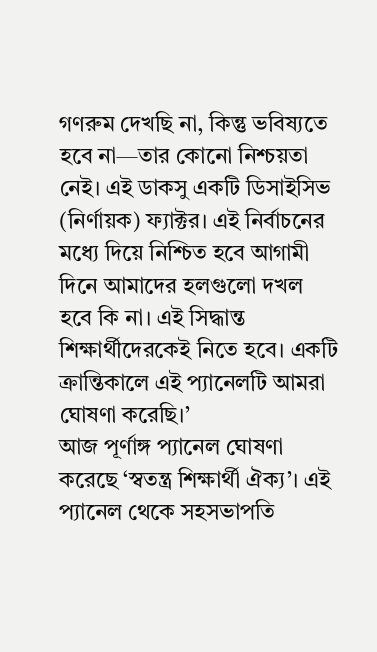গণরুম দেখছি না, কিন্তু ভবিষ্যতে হবে না—তার কোনো নিশ্চয়তা নেই। এই ডাকসু একটি ডিসাইসিভ (নির্ণায়ক) ফ্যাক্টর। এই নির্বাচনের মধ্যে দিয়ে নিশ্চিত হবে আগামী দিনে আমাদের হলগুলো দখল হবে কি না। এই সিদ্ধান্ত শিক্ষার্থীদেরকেই নিতে হবে। একটি ক্রান্তিকালে এই প্যানেলটি আমরা ঘোষণা করেছি।’
আজ পূর্ণাঙ্গ প্যানেল ঘোষণা করেছে ‘স্বতন্ত্র শিক্ষার্থী ঐক্য’। এই প্যানেল থেকে সহসভাপতি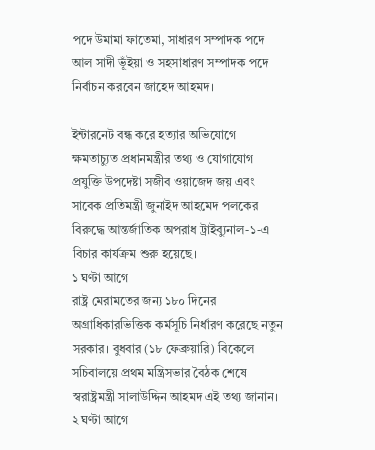পদে উমামা ফাতেমা, সাধারণ সম্পাদক পদে আল সাদী ভূঁইয়া ও সহসাধারণ সম্পাদক পদে নির্বাচন করবেন জাহেদ আহমদ।

ইন্টারনেট বন্ধ করে হত্যার অভিযোগে ক্ষমতাচ্যুত প্রধানমন্ত্রীর তথ্য ও যোগাযোগ প্রযুক্তি উপদেষ্টা সজীব ওয়াজেদ জয় এবং সাবেক প্রতিমন্ত্রী জুনাইদ আহমেদ পলকের বিরুদ্ধে আন্তর্জাতিক অপরাধ ট্রাইব্যুনাল-১-এ বিচার কার্যক্রম শুরু হয়েছে।
১ ঘণ্টা আগে
রাষ্ট্র মেরামতের জন্য ১৮০ দিনের অগ্রাধিকারভিত্তিক কর্মসূচি নির্ধারণ করেছে নতুন সরকার। বুধবার (১৮ ফেব্রুয়ারি) বিকেলে সচিবালয়ে প্রথম মন্ত্রিসভার বৈঠক শেষে স্বরাষ্ট্রমন্ত্রী সালাউদ্দিন আহমদ এই তথ্য জানান।
২ ঘণ্টা আগে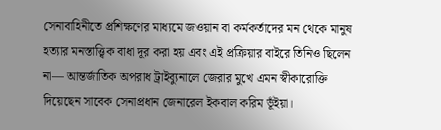সেনাবাহিনীতে প্রশিক্ষণের মাধ্যমে জওয়ান বা কর্মকর্তাদের মন থেকে মানুষ হত্যার মনস্তাত্ত্বিক বাধা দূর করা হয় এবং এই প্রক্রিয়ার বাইরে তিনিও ছিলেন না— আন্তর্জাতিক অপরাধ ট্রাইব্যুনালে জেরার মুখে এমন স্বীকারোক্তি দিয়েছেন সাবেক সেনাপ্রধান জেনারেল ইকবাল করিম ভূঁইয়া।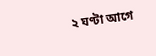২ ঘণ্টা আগে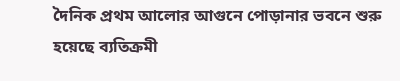দৈনিক প্রথম আলোর আগুনে পোড়ানার ভবনে শুরু হয়েছে ব্যতিক্রমী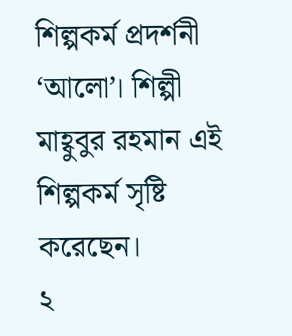শিল্পকর্ম প্রদর্শনী ‘আলো’। শিল্পী মাহ্বুবুর রহমান এই শিল্পকর্ম সৃষ্টি করেছেন।
২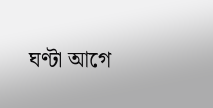ঘণ্টা আগে